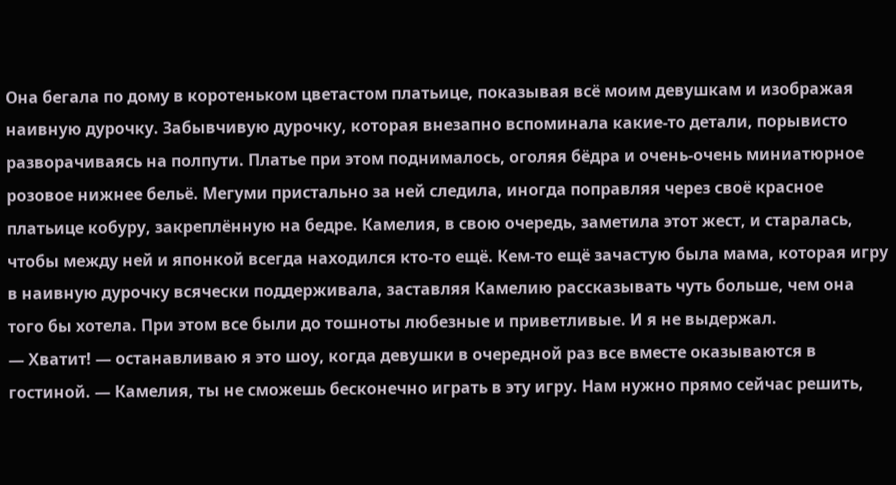Она бегала по дому в коротеньком цветастом платьице, показывая всё моим девушкам и изображая наивную дурочку. Забывчивую дурочку, которая внезапно вспоминала какие-то детали, порывисто разворачиваясь на полпути. Платье при этом поднималось, оголяя бёдра и очень-очень миниатюрное розовое нижнее бельё. Мегуми пристально за ней следила, иногда поправляя через своё красное платьице кобуру, закреплённую на бедре. Камелия, в свою очередь, заметила этот жест, и старалась, чтобы между ней и японкой всегда находился кто-то ещё. Кем-то ещё зачастую была мама, которая игру в наивную дурочку всячески поддерживала, заставляя Камелию рассказывать чуть больше, чем она того бы хотела. При этом все были до тошноты любезные и приветливые. И я не выдержал.
— Хватит! — останавливаю я это шоу, когда девушки в очередной раз все вместе оказываются в гостиной. — Камелия, ты не сможешь бесконечно играть в эту игру. Нам нужно прямо сейчас решить,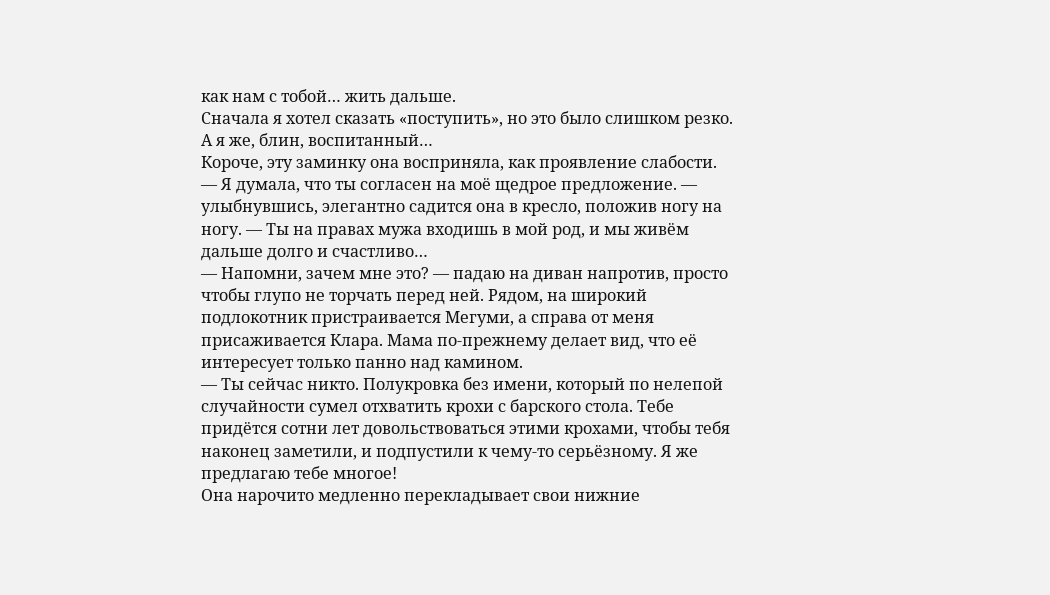как нам с тобой… жить дальше.
Сначала я хотел сказать «поступить», но это было слишком резко. А я же, блин, воспитанный…
Короче, эту заминку она восприняла, как проявление слабости.
— Я думала, что ты согласен на моё щедрое предложение. — улыбнувшись, элегантно садится она в кресло, положив ногу на ногу. — Ты на правах мужа входишь в мой род, и мы живём дальше долго и счастливо…
— Напомни, зачем мне это? — падаю на диван напротив, просто чтобы глупо не торчать перед ней. Рядом, на широкий подлокотник пристраивается Мегуми, а справа от меня присаживается Клара. Мама по-прежнему делает вид, что её интересует только панно над камином.
— Ты сейчас никто. Полукровка без имени, который по нелепой случайности сумел отхватить крохи с барского стола. Тебе придётся сотни лет довольствоваться этими крохами, чтобы тебя наконец заметили, и подпустили к чему-то серьёзному. Я же предлагаю тебе многое!
Она нарочито медленно перекладывает свои нижние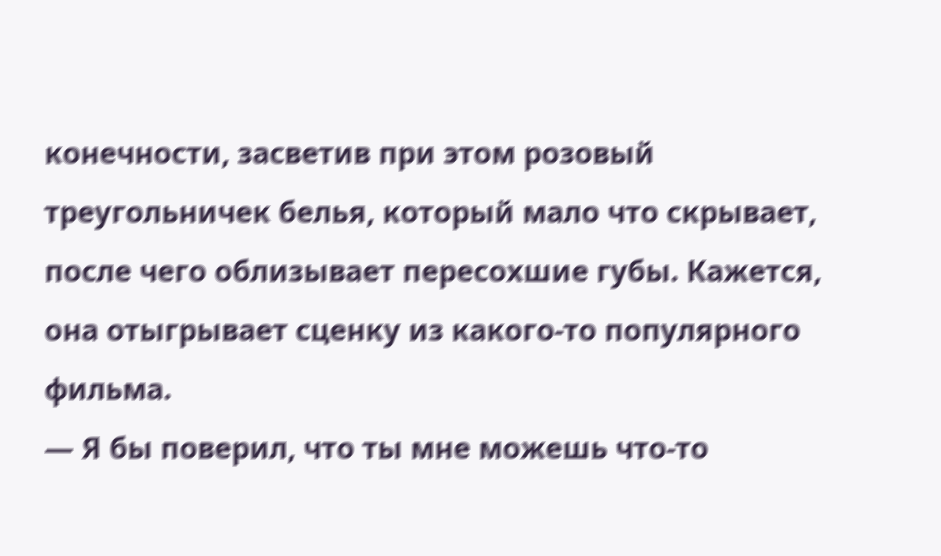конечности, засветив при этом розовый треугольничек белья, который мало что скрывает, после чего облизывает пересохшие губы. Кажется, она отыгрывает сценку из какого-то популярного фильма.
— Я бы поверил, что ты мне можешь что-то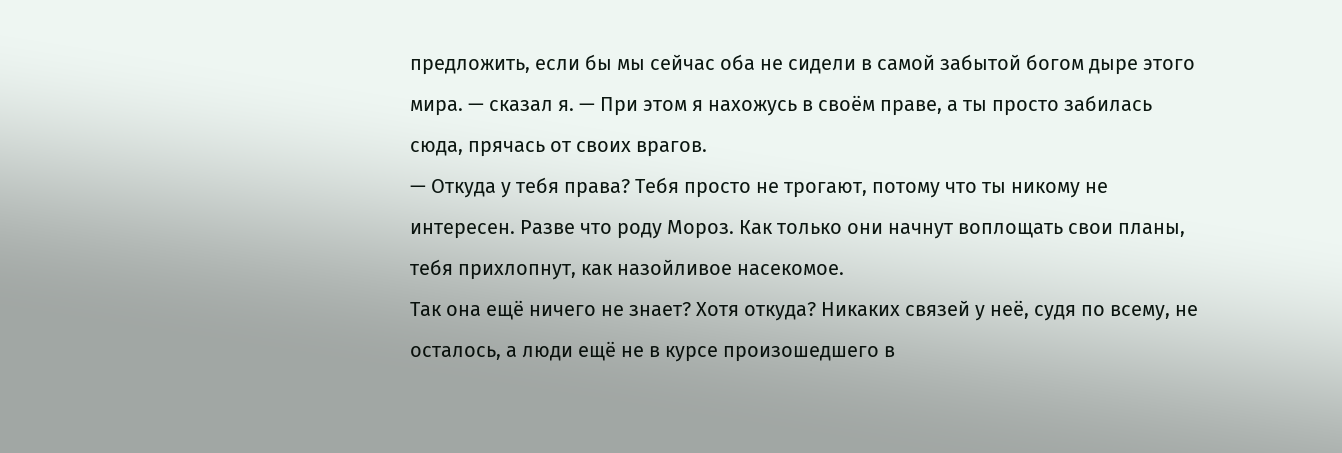предложить, если бы мы сейчас оба не сидели в самой забытой богом дыре этого мира. — сказал я. — При этом я нахожусь в своём праве, а ты просто забилась сюда, прячась от своих врагов.
— Откуда у тебя права? Тебя просто не трогают, потому что ты никому не интересен. Разве что роду Мороз. Как только они начнут воплощать свои планы, тебя прихлопнут, как назойливое насекомое.
Так она ещё ничего не знает? Хотя откуда? Никаких связей у неё, судя по всему, не осталось, а люди ещё не в курсе произошедшего в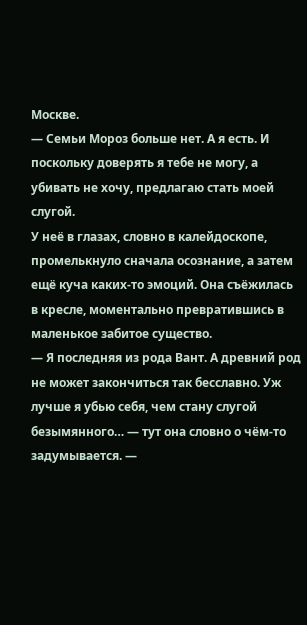Москве.
— Семьи Мороз больше нет. А я есть. И поскольку доверять я тебе не могу, а убивать не хочу, предлагаю стать моей слугой.
У неё в глазах, словно в калейдоскопе, промелькнуло сначала осознание, а затем ещё куча каких-то эмоций. Она съёжилась в кресле, моментально превратившись в маленькое забитое существо.
— Я последняя из рода Вант. А древний род не может закончиться так бесславно. Уж лучше я убью себя, чем стану слугой безымянного… — тут она словно о чём-то задумывается. —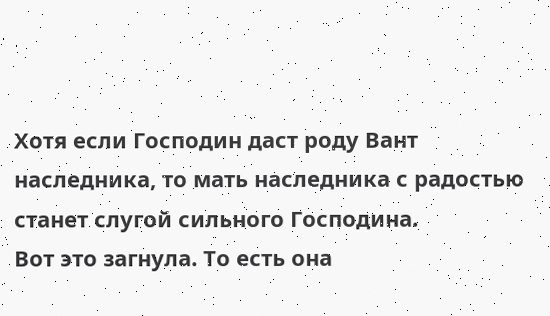Хотя если Господин даст роду Вант наследника, то мать наследника с радостью станет слугой сильного Господина.
Вот это загнула. То есть она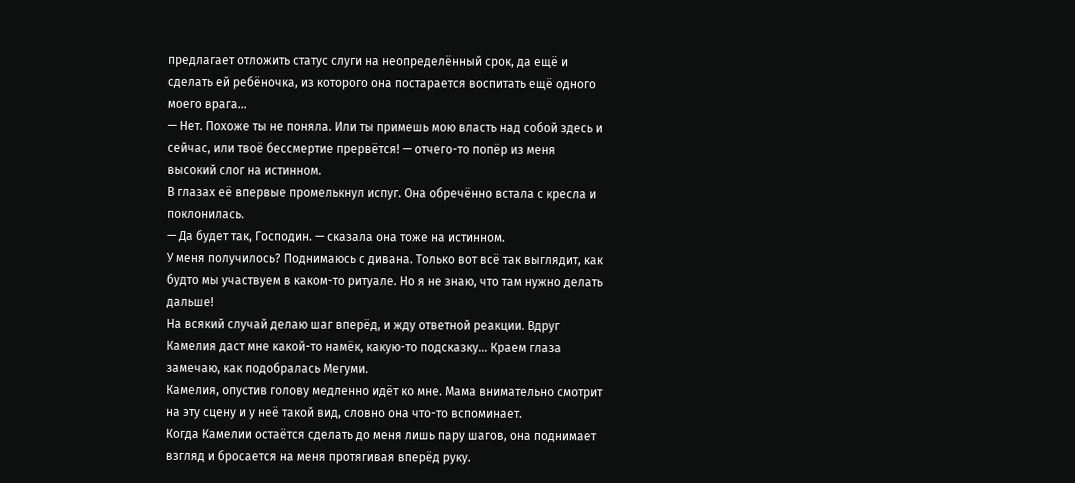предлагает отложить статус слуги на неопределённый срок, да ещё и сделать ей ребёночка, из которого она постарается воспитать ещё одного моего врага…
— Нет. Похоже ты не поняла. Или ты примешь мою власть над собой здесь и сейчас, или твоё бессмертие прервётся! — отчего-то попёр из меня высокий слог на истинном.
В глазах её впервые промелькнул испуг. Она обречённо встала с кресла и поклонилась.
— Да будет так, Господин. — сказала она тоже на истинном.
У меня получилось? Поднимаюсь с дивана. Только вот всё так выглядит, как будто мы участвуем в каком-то ритуале. Но я не знаю, что там нужно делать дальше!
На всякий случай делаю шаг вперёд, и жду ответной реакции. Вдруг Камелия даст мне какой-то намёк, какую-то подсказку… Краем глаза замечаю, как подобралась Мегуми.
Камелия, опустив голову медленно идёт ко мне. Мама внимательно смотрит на эту сцену и у неё такой вид, словно она что-то вспоминает.
Когда Камелии остаётся сделать до меня лишь пару шагов, она поднимает взгляд и бросается на меня протягивая вперёд руку.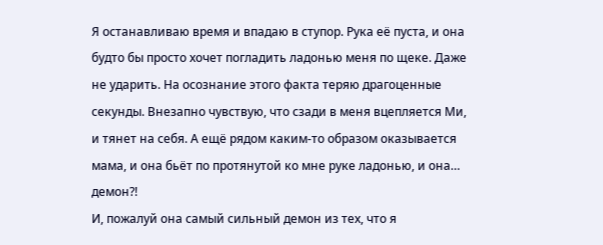Я останавливаю время и впадаю в ступор. Рука её пуста, и она будто бы просто хочет погладить ладонью меня по щеке. Даже не ударить. На осознание этого факта теряю драгоценные секунды. Внезапно чувствую, что сзади в меня вцепляется Ми, и тянет на себя. А ещё рядом каким-то образом оказывается мама, и она бьёт по протянутой ко мне руке ладонью, и она… демон?!
И, пожалуй она самый сильный демон из тех, что я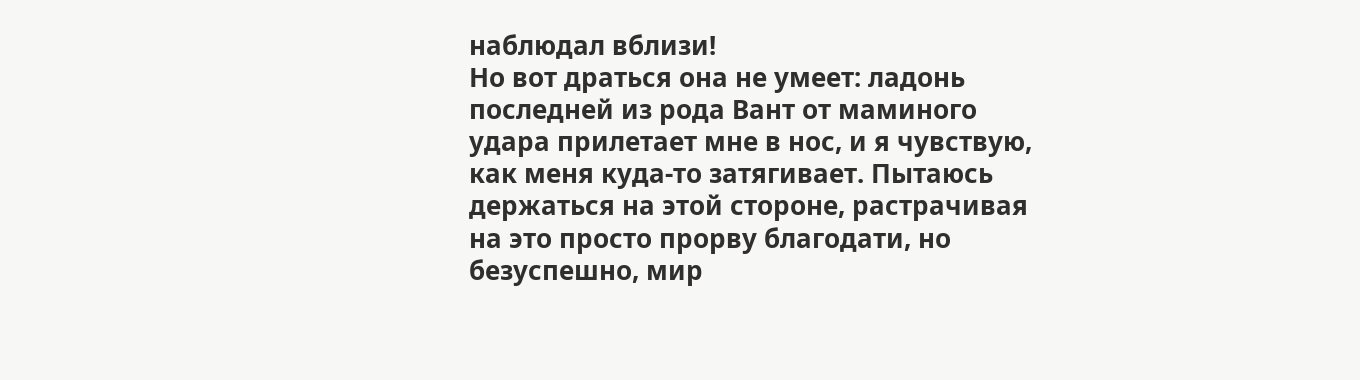наблюдал вблизи!
Но вот драться она не умеет: ладонь последней из рода Вант от маминого удара прилетает мне в нос, и я чувствую, как меня куда-то затягивает. Пытаюсь держаться на этой стороне, растрачивая на это просто прорву благодати, но безуспешно, мир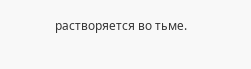растворяется во тьме.